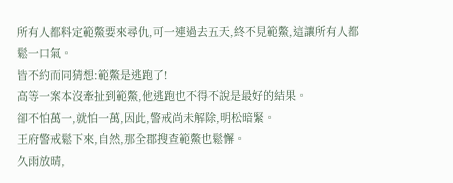所有人都料定範鱉要來尋仇,可一連過去五天,終不見範鱉,這讓所有人都鬆一口氣。
皆不約而同猜想:範鱉是逃跑了!
高等一案本沒牽扯到範鱉,他逃跑也不得不說是最好的結果。
卻不怕萬一,就怕一萬,因此,警戒尚未解除,明松暗緊。
王府警戒鬆下來,自然,那全郡搜查範鱉也鬆懈。
久雨放晴,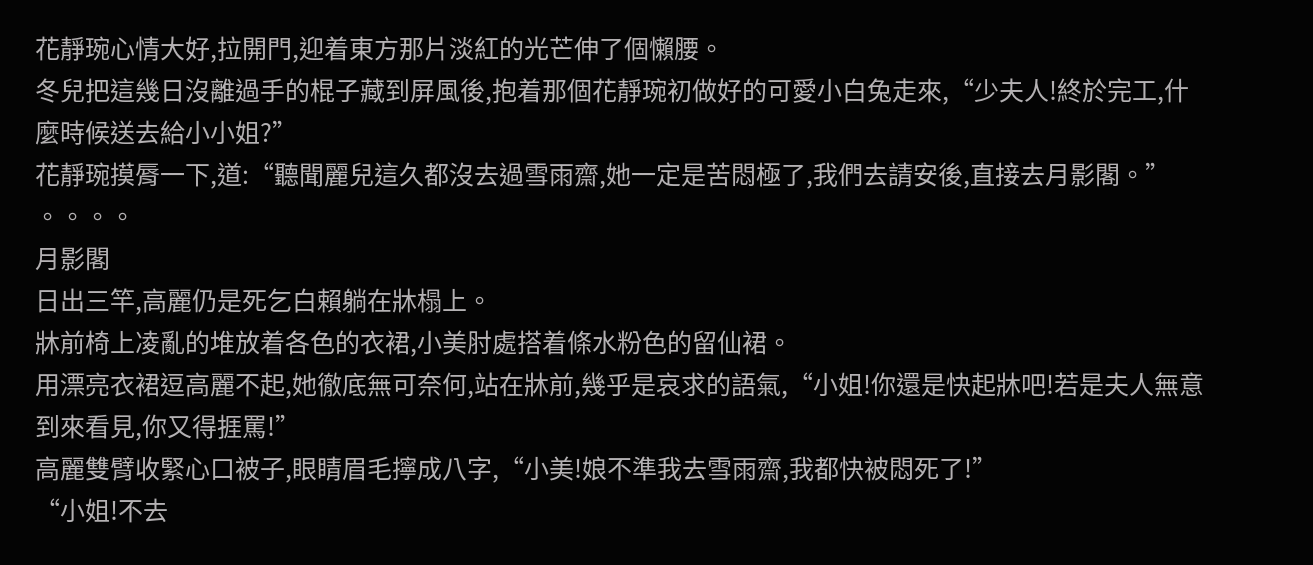花靜琬心情大好,拉開門,迎着東方那片淡紅的光芒伸了個懶腰。
冬兒把這幾日沒離過手的棍子藏到屏風後,抱着那個花靜琬初做好的可愛小白兔走來,“少夫人!終於完工,什麼時候送去給小小姐?”
花靜琬摸脣一下,道:“聽聞麗兒這久都沒去過雪雨齋,她一定是苦悶極了,我們去請安後,直接去月影閣。”
。。。。
月影閣
日出三竿,高麗仍是死乞白賴躺在牀榻上。
牀前椅上凌亂的堆放着各色的衣裙,小美肘處搭着條水粉色的留仙裙。
用漂亮衣裙逗高麗不起,她徹底無可奈何,站在牀前,幾乎是哀求的語氣,“小姐!你還是快起牀吧!若是夫人無意到來看見,你又得捱罵!”
高麗雙臂收緊心口被子,眼睛眉毛擰成八字,“小美!娘不準我去雪雨齋,我都快被悶死了!”
“小姐!不去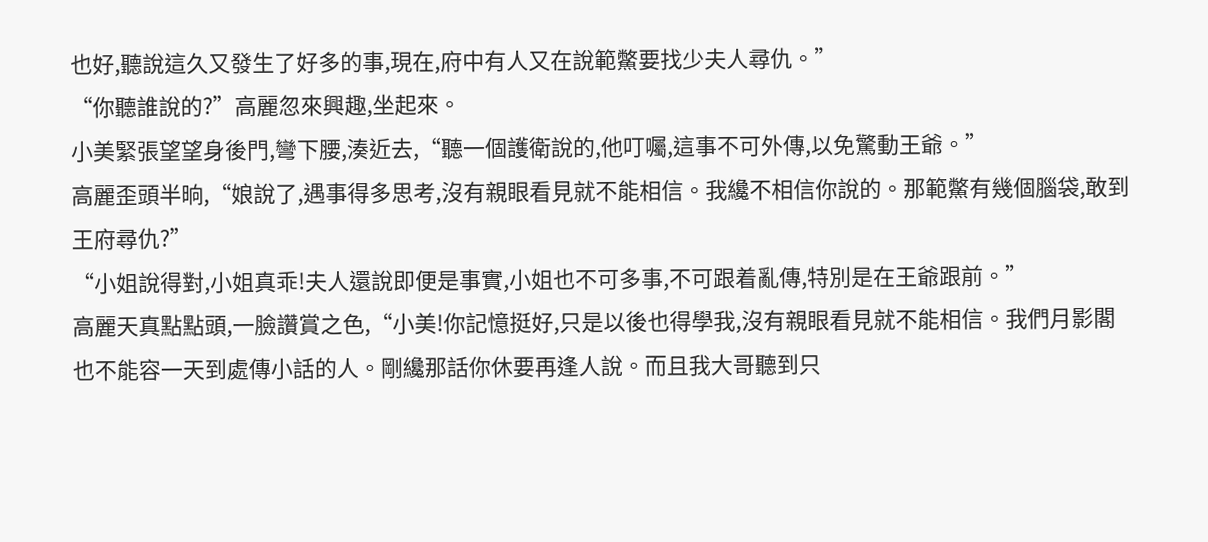也好,聽說這久又發生了好多的事,現在,府中有人又在說範鱉要找少夫人尋仇。”
“你聽誰說的?”高麗忽來興趣,坐起來。
小美緊張望望身後門,彎下腰,湊近去,“聽一個護衛說的,他叮囑,這事不可外傳,以免驚動王爺。”
高麗歪頭半晌,“娘說了,遇事得多思考,沒有親眼看見就不能相信。我纔不相信你說的。那範鱉有幾個腦袋,敢到王府尋仇?”
“小姐說得對,小姐真乖!夫人還說即便是事實,小姐也不可多事,不可跟着亂傳,特別是在王爺跟前。”
高麗天真點點頭,一臉讚賞之色,“小美!你記憶挺好,只是以後也得學我,沒有親眼看見就不能相信。我們月影閣也不能容一天到處傳小話的人。剛纔那話你休要再逢人說。而且我大哥聽到只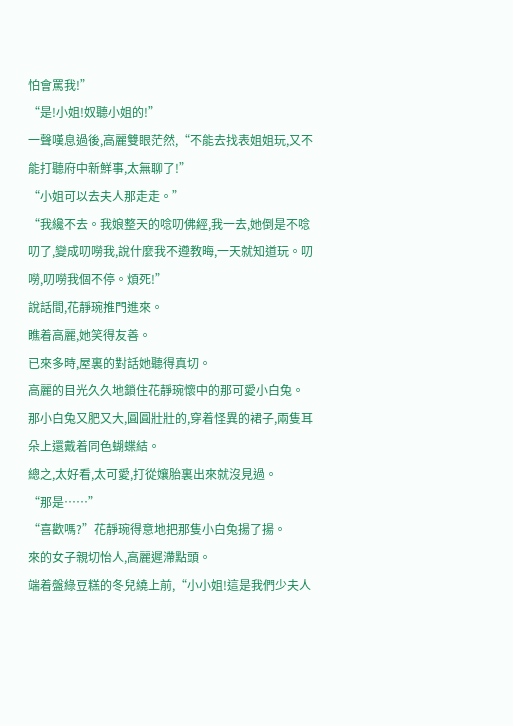怕會罵我!”
“是!小姐!奴聽小姐的!”
一聲嘆息過後,高麗雙眼茫然,“不能去找表姐姐玩,又不能打聽府中新鮮事,太無聊了!”
“小姐可以去夫人那走走。”
“我纔不去。我娘整天的唸叨佛經,我一去,她倒是不唸叨了,變成叨嘮我,說什麼我不遵教晦,一天就知道玩。叨嘮,叨嘮我個不停。煩死!”
說話間,花靜琬推門進來。
瞧着高麗,她笑得友善。
已來多時,屋裏的對話她聽得真切。
高麗的目光久久地鎖住花靜琬懷中的那可愛小白兔。
那小白兔又肥又大,圓圓壯壯的,穿着怪異的裙子,兩隻耳朵上還戴着同色蝴蝶結。
總之,太好看,太可愛,打從孃胎裏出來就沒見過。
“那是……”
“喜歡嗎?”花靜琬得意地把那隻小白兔揚了揚。
來的女子親切怡人,高麗遲滯點頭。
端着盤綠豆糕的冬兒繞上前,“小小姐!這是我們少夫人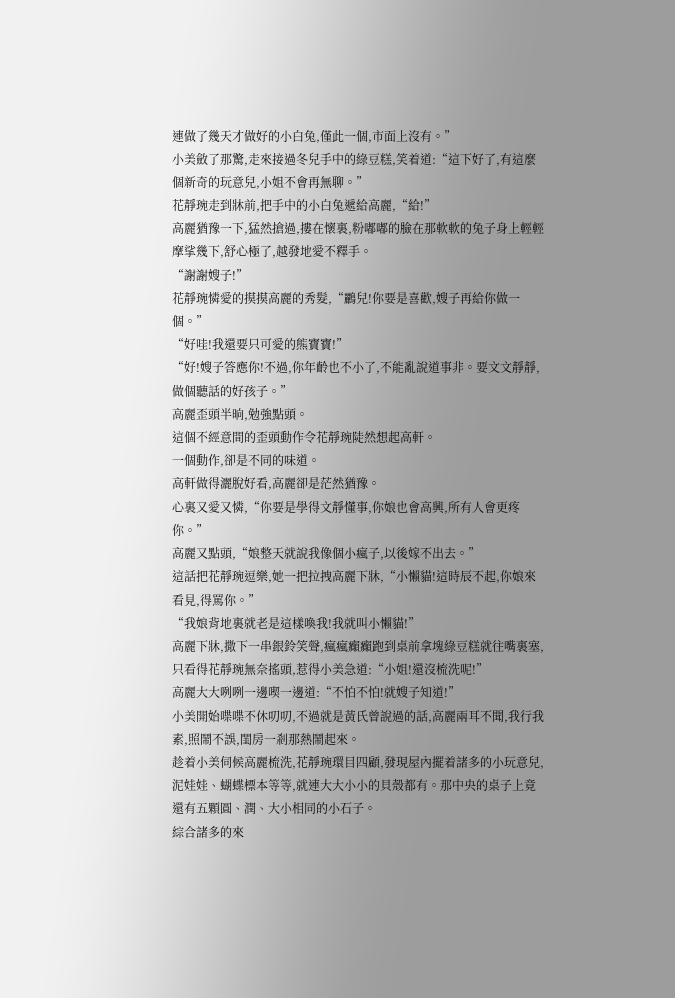連做了幾天才做好的小白兔,僅此一個,市面上沒有。”
小美斂了那驚,走來接過冬兒手中的綠豆糕,笑着道:“這下好了,有這麼個新奇的玩意兒,小姐不會再無聊。”
花靜琬走到牀前,把手中的小白兔遞給高麗,“給!”
高麗猶豫一下,猛然搶過,摟在懷裏,粉嘟嘟的臉在那軟軟的兔子身上輕輕摩挲幾下,舒心極了,越發地愛不釋手。
“謝謝嫂子!”
花靜琬憐愛的摸摸高麗的秀髮,“鸝兒!你要是喜歡,嫂子再給你做一個。”
“好哇!我還要只可愛的熊寶寶!”
“好!嫂子答應你!不過,你年齡也不小了,不能亂說道事非。要文文靜靜,做個聽話的好孩子。”
高麗歪頭半晌,勉強點頭。
這個不經意間的歪頭動作令花靜琬陡然想起高軒。
一個動作,卻是不同的味道。
高軒做得灑脫好看,高麗卻是茫然猶豫。
心裏又愛又憐,“你要是學得文靜懂事,你娘也會高興,所有人會更疼你。”
高麗又點頭,“娘整天就說我像個小瘋子,以後嫁不出去。”
這話把花靜琬逗樂,她一把拉拽高麗下牀,“小懶貓!這時辰不起,你娘來看見,得罵你。”
“我娘背地裏就老是這樣喚我!我就叫小懶貓!”
高麗下牀,撒下一串銀鈴笑聲,瘋瘋癲癲跑到桌前拿塊綠豆糕就往嘴裏塞,只看得花靜琬無奈搖頭,惹得小美急道:“小姐!還沒梳洗呢!”
高麗大大咧咧一邊喫一邊道:“不怕不怕!就嫂子知道!”
小美開始喋喋不休叨叨,不過就是黃氏曾說過的話,高麗兩耳不聞,我行我素,照鬧不誤,閨房一剎那熱鬧起來。
趁着小美伺候高麗梳洗,花靜琬環目四顧,發現屋內擺着諸多的小玩意兒,泥娃娃、蝴蝶標本等等,就連大大小小的貝殼都有。那中央的桌子上竟還有五顆圓、潤、大小相同的小石子。
綜合諸多的來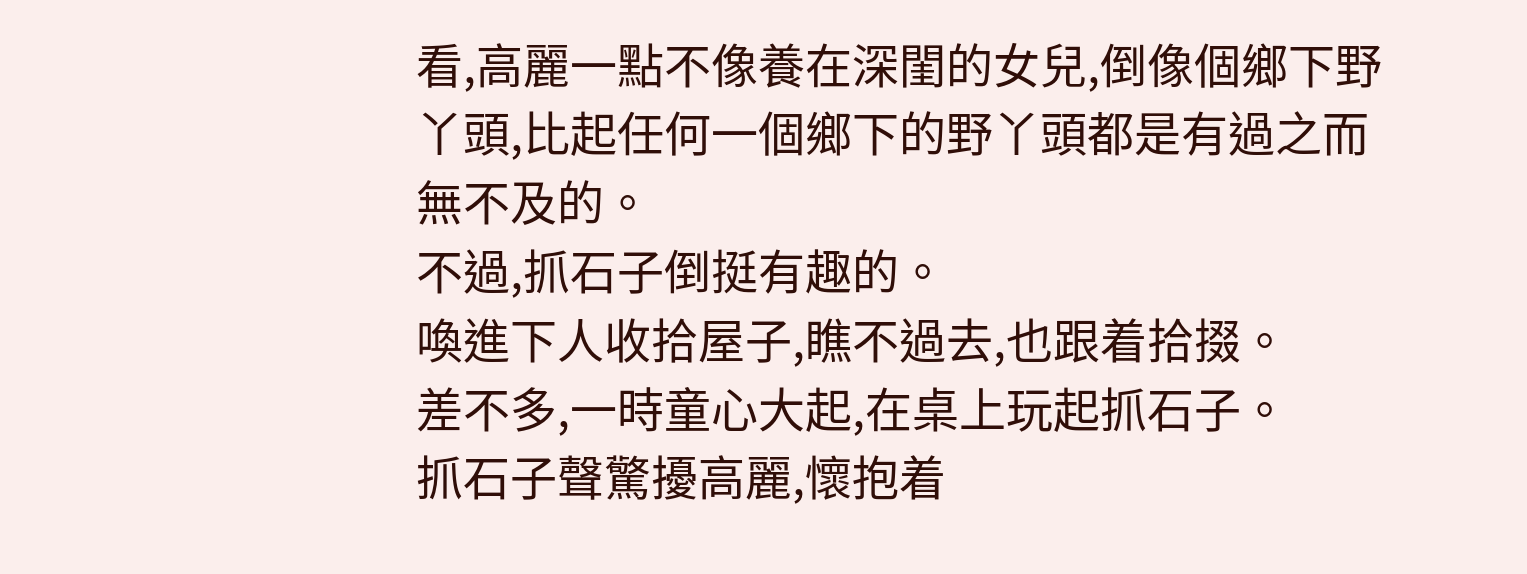看,高麗一點不像養在深閨的女兒,倒像個鄉下野丫頭,比起任何一個鄉下的野丫頭都是有過之而無不及的。
不過,抓石子倒挺有趣的。
喚進下人收拾屋子,瞧不過去,也跟着拾掇。
差不多,一時童心大起,在桌上玩起抓石子。
抓石子聲驚擾高麗,懷抱着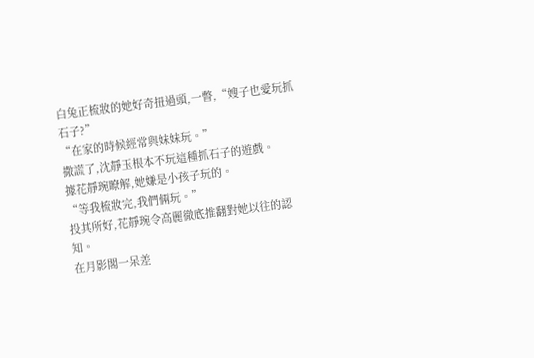白兔正梳妝的她好奇扭過頭,一瞥,“嫂子也愛玩抓石子?”
“在家的時候經常與妹妹玩。”
撒謊了,沈靜玉根本不玩這種抓石子的遊戲。
據花靜琬瞭解,她嫌是小孩子玩的。
“等我梳妝完,我們倆玩。”
投其所好,花靜琬令高麗徹底推翻對她以往的認知。
在月影閣一呆差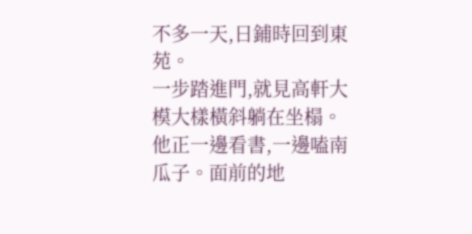不多一天,日鋪時回到東苑。
一步踏進門,就見高軒大模大樣橫斜躺在坐榻。
他正一邊看書,一邊嗑南瓜子。面前的地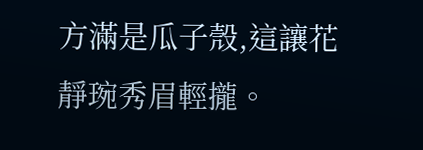方滿是瓜子殼,這讓花靜琬秀眉輕攏。